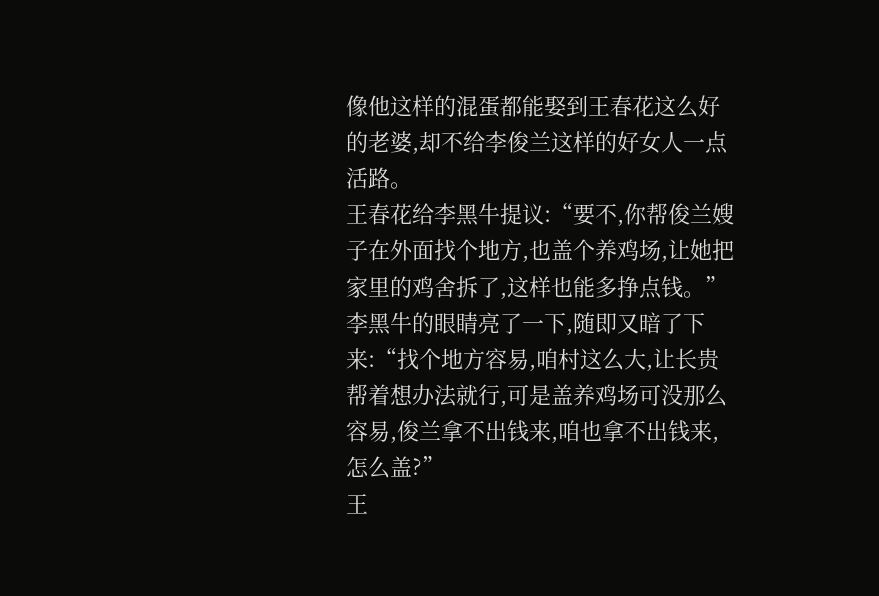像他这样的混蛋都能娶到王春花这么好的老婆,却不给李俊兰这样的好女人一点活路。
王春花给李黑牛提议:“要不,你帮俊兰嫂子在外面找个地方,也盖个养鸡场,让她把家里的鸡舍拆了,这样也能多挣点钱。”
李黑牛的眼睛亮了一下,随即又暗了下来:“找个地方容易,咱村这么大,让长贵帮着想办法就行,可是盖养鸡场可没那么容易,俊兰拿不出钱来,咱也拿不出钱来,怎么盖?”
王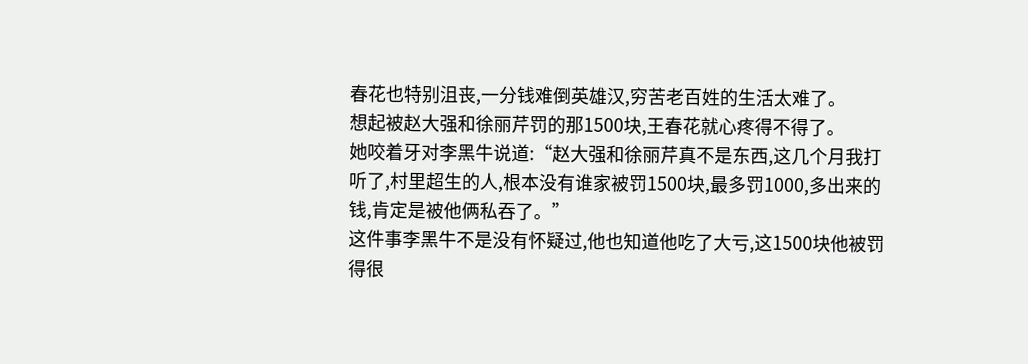春花也特别沮丧,一分钱难倒英雄汉,穷苦老百姓的生活太难了。
想起被赵大强和徐丽芹罚的那1500块,王春花就心疼得不得了。
她咬着牙对李黑牛说道:“赵大强和徐丽芹真不是东西,这几个月我打听了,村里超生的人,根本没有谁家被罚1500块,最多罚1000,多出来的钱,肯定是被他俩私吞了。”
这件事李黑牛不是没有怀疑过,他也知道他吃了大亏,这1500块他被罚得很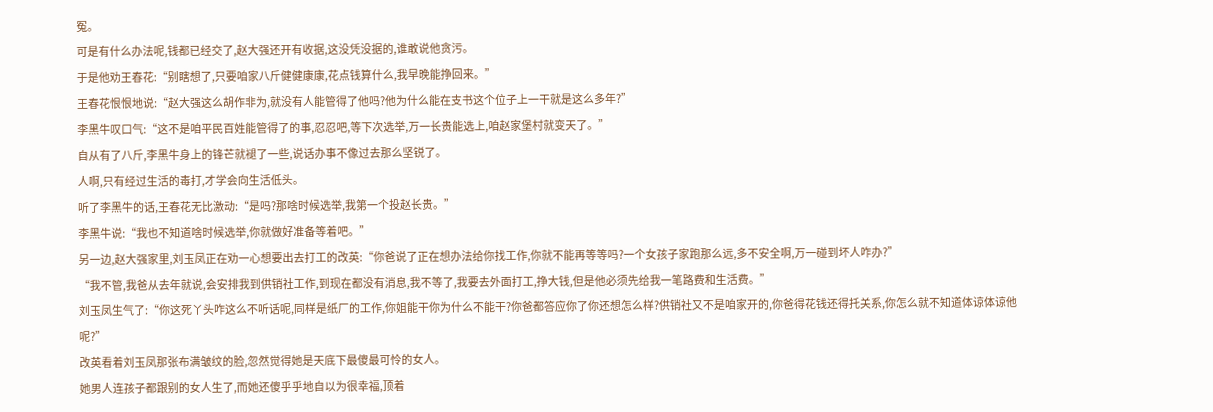冤。
可是有什么办法呢,钱都已经交了,赵大强还开有收据,这没凭没据的,谁敢说他贪污。
于是他劝王春花:“别瞎想了,只要咱家八斤健健康康,花点钱算什么,我早晚能挣回来。”
王春花恨恨地说:“赵大强这么胡作非为,就没有人能管得了他吗?他为什么能在支书这个位子上一干就是这么多年?”
李黑牛叹口气:“这不是咱平民百姓能管得了的事,忍忍吧,等下次选举,万一长贵能选上,咱赵家堡村就变天了。”
自从有了八斤,李黑牛身上的锋芒就褪了一些,说话办事不像过去那么坚锐了。
人啊,只有经过生活的毒打,才学会向生活低头。
听了李黑牛的话,王春花无比激动:“是吗?那啥时候选举,我第一个投赵长贵。”
李黑牛说:“我也不知道啥时候选举,你就做好准备等着吧。”
另一边,赵大强家里,刘玉凤正在劝一心想要出去打工的改英:“你爸说了正在想办法给你找工作,你就不能再等等吗?一个女孩子家跑那么远,多不安全啊,万一碰到坏人咋办?”
“我不管,我爸从去年就说,会安排我到供销社工作,到现在都没有消息,我不等了,我要去外面打工,挣大钱,但是他必须先给我一笔路费和生活费。”
刘玉凤生气了:“你这死丫头咋这么不听话呢,同样是纸厂的工作,你姐能干你为什么不能干?你爸都答应你了你还想怎么样?供销社又不是咱家开的,你爸得花钱还得托关系,你怎么就不知道体谅体谅他呢?”
改英看着刘玉凤那张布满皱纹的脸,忽然觉得她是天底下最傻最可怜的女人。
她男人连孩子都跟别的女人生了,而她还傻乎乎地自以为很幸福,顶着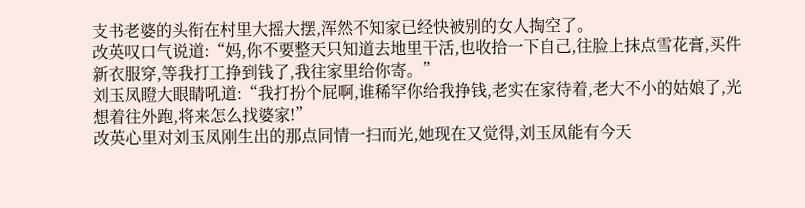支书老婆的头衔在村里大摇大摆,浑然不知家已经快被别的女人掏空了。
改英叹口气说道:“妈,你不要整天只知道去地里干活,也收拾一下自己,往脸上抹点雪花膏,买件新衣服穿,等我打工挣到钱了,我往家里给你寄。”
刘玉凤瞪大眼睛吼道:“我打扮个屁啊,谁稀罕你给我挣钱,老实在家待着,老大不小的姑娘了,光想着往外跑,将来怎么找婆家!”
改英心里对刘玉凤刚生出的那点同情一扫而光,她现在又觉得,刘玉凤能有今天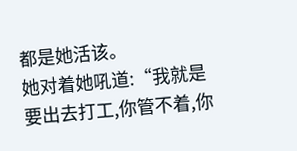都是她活该。
她对着她吼道:“我就是要出去打工,你管不着,你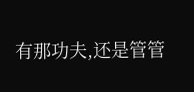有那功夫,还是管管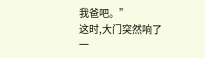我爸吧。”
这时,大门突然响了一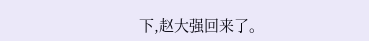下,赵大强回来了。